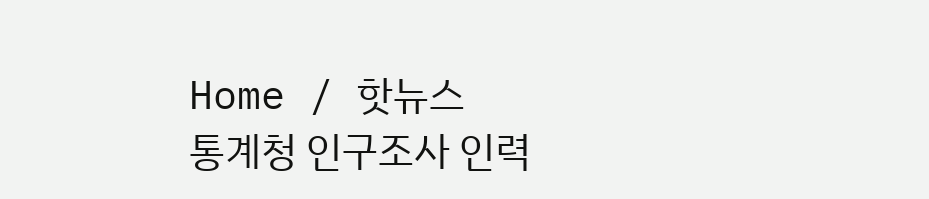Home / 핫뉴스
통계청 인구조사 인력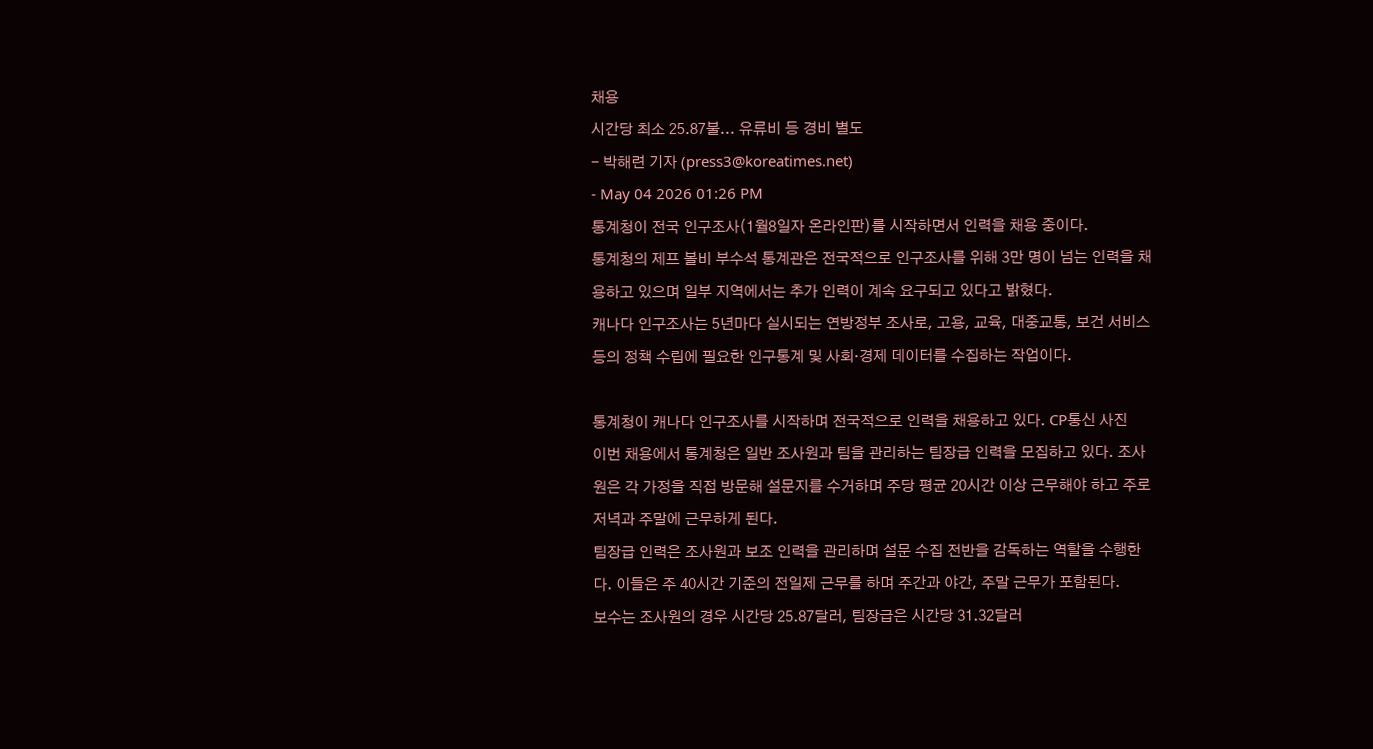채용
시간당 최소 25.87불... 유류비 등 경비 별도
- 박해련 기자 (press3@koreatimes.net)
- May 04 2026 01:26 PM
통계청이 전국 인구조사(1월8일자 온라인판)를 시작하면서 인력을 채용 중이다.
통계청의 제프 볼비 부수석 통계관은 전국적으로 인구조사를 위해 3만 명이 넘는 인력을 채용하고 있으며 일부 지역에서는 추가 인력이 계속 요구되고 있다고 밝혔다.
캐나다 인구조사는 5년마다 실시되는 연방정부 조사로, 고용, 교육, 대중교통, 보건 서비스 등의 정책 수립에 필요한 인구통계 및 사회·경제 데이터를 수집하는 작업이다.

통계청이 캐나다 인구조사를 시작하며 전국적으로 인력을 채용하고 있다. CP통신 사진
이번 채용에서 통계청은 일반 조사원과 팀을 관리하는 팀장급 인력을 모집하고 있다. 조사원은 각 가정을 직접 방문해 설문지를 수거하며 주당 평균 20시간 이상 근무해야 하고 주로 저녁과 주말에 근무하게 된다.
팀장급 인력은 조사원과 보조 인력을 관리하며 설문 수집 전반을 감독하는 역할을 수행한다. 이들은 주 40시간 기준의 전일제 근무를 하며 주간과 야간, 주말 근무가 포함된다.
보수는 조사원의 경우 시간당 25.87달러, 팀장급은 시간당 31.32달러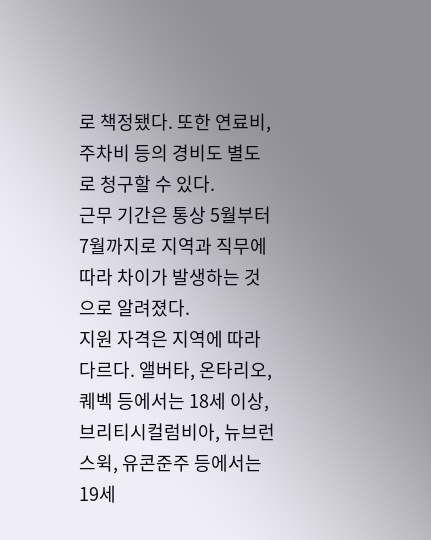로 책정됐다. 또한 연료비, 주차비 등의 경비도 별도로 청구할 수 있다.
근무 기간은 통상 5월부터 7월까지로 지역과 직무에 따라 차이가 발생하는 것으로 알려졌다.
지원 자격은 지역에 따라 다르다. 앨버타, 온타리오, 퀘벡 등에서는 18세 이상, 브리티시컬럼비아, 뉴브런스윅, 유콘준주 등에서는 19세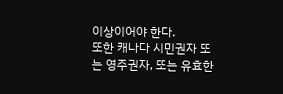이상이어야 한다.
또한 캐나다 시민권자 또는 영주권자, 또는 유효한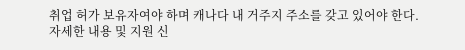취업 허가 보유자여야 하며 캐나다 내 거주지 주소를 갖고 있어야 한다.
자세한 내용 및 지원 신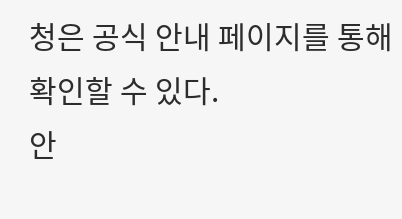청은 공식 안내 페이지를 통해 확인할 수 있다.
안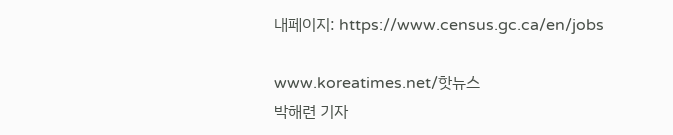내페이지: https://www.census.gc.ca/en/jobs

www.koreatimes.net/핫뉴스
박해련 기자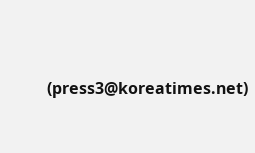(press3@koreatimes.net)